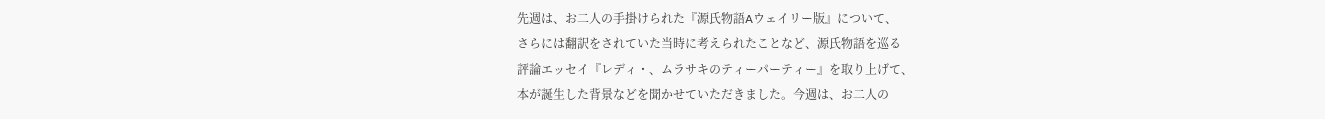先週は、お⼆⼈の⼿掛けられた『源⽒物語Aウェイリー版』について、
さらには翻訳をされていた当時に考えられたことなど、源⽒物語を巡る
評論エッセイ『レディ・、ムラサキのティーパーティー』を取り上げて、
本が誕⽣した背景などを聞かせていただきました。今週は、お⼆⼈の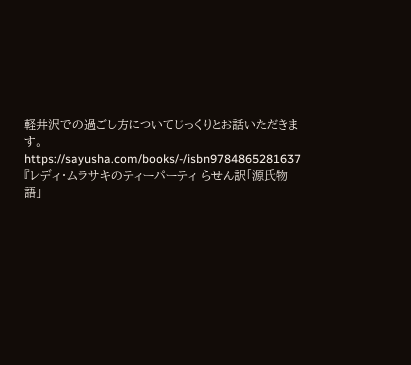軽井沢での過ごし方についてじっくりとお話いただきます。
https://sayusha.com/books/-/isbn9784865281637
『レディ・ムラサキのティーパーティ らせん訳「源⽒物語」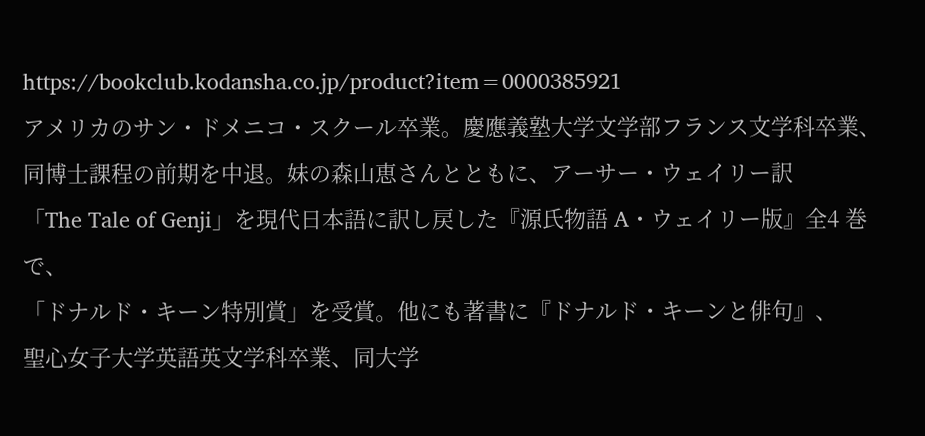https://bookclub.kodansha.co.jp/product?item=0000385921
アメリカのサン・ドメニコ・スクール卒業。慶應義塾⼤学⽂学部フランス⽂学科卒業、同博⼠課程の前期を中退。妹の森⼭恵さんとともに、アーサー・ウェイリー訳
「The Tale of Genji」を現代⽇本語に訳し戻した『源⽒物語 A・ウェイリー版』全4 巻で、
「ドナルド・キーン特別賞」を受賞。他にも著書に『ドナルド・キーンと俳句』、
聖⼼⼥⼦⼤学英語英⽂学科卒業、同⼤学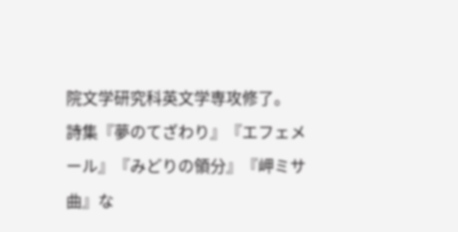院⽂学研究科英⽂学専攻修了。
詩集『夢のてざわり』『エフェメール』『みどりの領分』『岬ミサ曲』な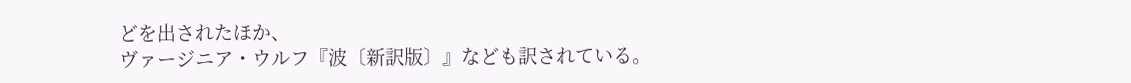どを出されたほか、
ヴァージニア・ウルフ『波〔新訳版〕』なども訳されている。